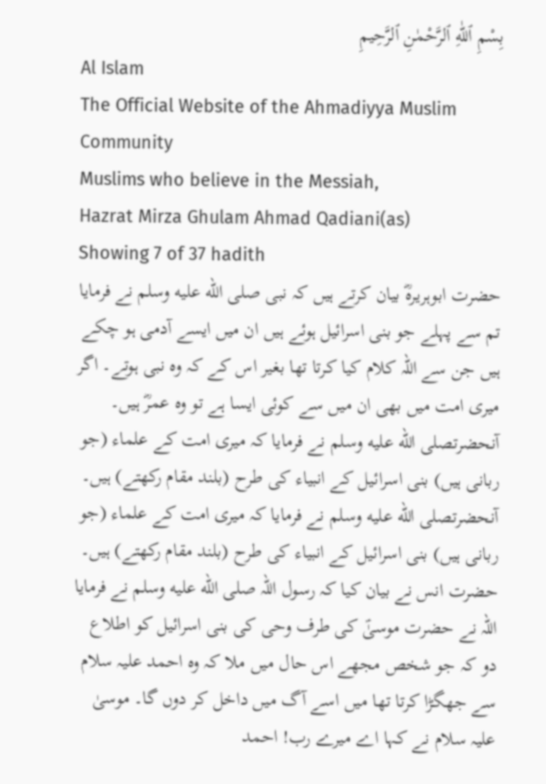بِسْمِ ٱللّٰهِ ٱلرَّحْمٰنِ ٱلرَّحِيمِ
Al Islam
The Official Website of the Ahmadiyya Muslim Community
Muslims who believe in the Messiah,
Hazrat Mirza Ghulam Ahmad Qadiani(as)
Showing 7 of 37 hadith
حضرت ابوہریرہؓ بیان کرتے ہیں کہ نبی صلى الله عليه وسلم نے فرمایا تم سے پہلے جو بنی اسرائیل ہوئے ہیں ان میں ایسے آدمی ہو چکے ہیں جن سے اللہ کلام کیا کرتا تھا بغیر اس کے کہ وہ نبی ہوتے۔ اگر میری امت میں بھی ان میں سے کوئی ایسا ہے تو وہ عمرؓ ہیں۔
آنحضرتصلى الله عليه وسلم نے فرمایا کہ میری امت کے علماء (جو ربانی ہیں) بنی اسرائیل کے انبیاء کی طرح (بلند مقام رکھتے) ہیں۔
آنحضرتصلى الله عليه وسلم نے فرمایا کہ میری امت کے علماء (جو ربانی ہیں) بنی اسرائیل کے انبیاء کی طرح (بلند مقام رکھتے) ہیں۔
حضرت انس نے بیان کیا کہ رسول اللہ صلى الله عليه وسلم نے فرمایا اللہ نے حضرت موسیٰؑ کی طرف وحی کی بنی اسرائیل کو اطلاع دو کہ جو شخص مجھے اس حال میں ملا کہ وہ احمد علیہ سلام سے جھگڑا کرتا تھا میں اسے آگ میں داخل کر دوں گا۔ موسیٰ علیہ سلام نے کہا اے میرے رب! احمد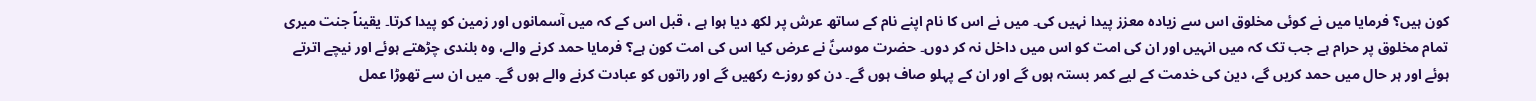کون ہیں؟ فرمایا میں نے کوئی مخلوق اس سے زیادہ معزز پیدا نہیں کی۔ میں نے اس کا نام اپنے نام کے ساتھ عرش پر لکھ دیا ہوا ہے ، قبل اس کے کہ میں آسمانوں اور زمین کو پیدا کرتا۔ یقیناً جنت میری تمام مخلوق پر حرام ہے جب تک کہ میں انہیں اور ان کی امت کو اس میں داخل نہ کر دوں۔ حضرت موسیٰؑ نے عرض کیا اس کی امت کون ہے؟ فرمایا حمد کرنے والے، وہ بلندی چڑھتے ہوئے اور نیچے اترتے ہوئے اور ہر حال میں حمد کریں گے، دین کی خدمت کے لیے کمر بستہ ہوں گے اور ان کے پہلو صاف ہوں گے۔ دن کو روزے رکھیں گے اور راتوں کو عبادت کرنے والے ہوں گے۔ میں ان سے تھوڑا عمل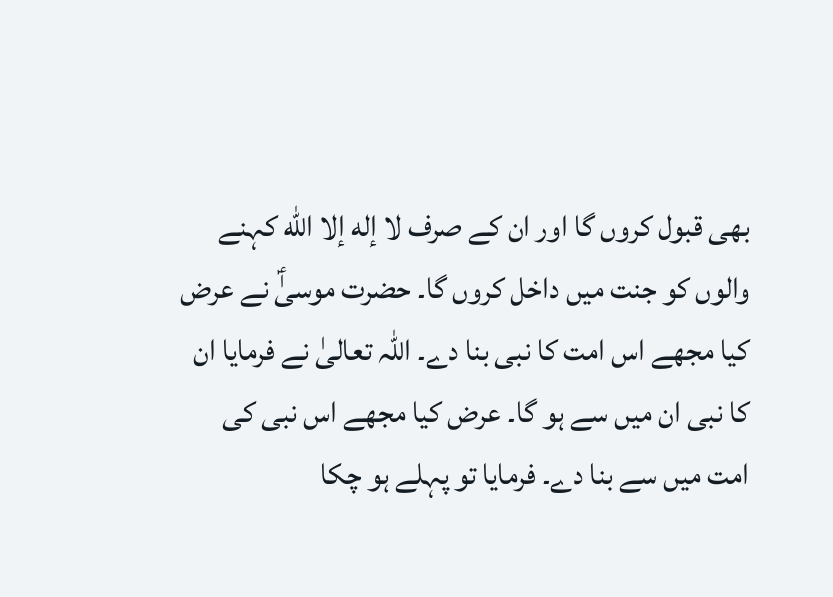بھی قبول کروں گا اور ان کے صرف لا إله إلا الله کہنے والوں کو جنت میں داخل کروں گا۔ حضرت موسیٰؑ نے عرض کیا مجھے اس امت کا نبی بنا دے۔ اللہ تعالیٰ نے فرمایا ان کا نبی ان میں سے ہو گا۔ عرض کیا مجھے اس نبی کی امت میں سے بنا دے۔ فرمایا تو پہلے ہو چکا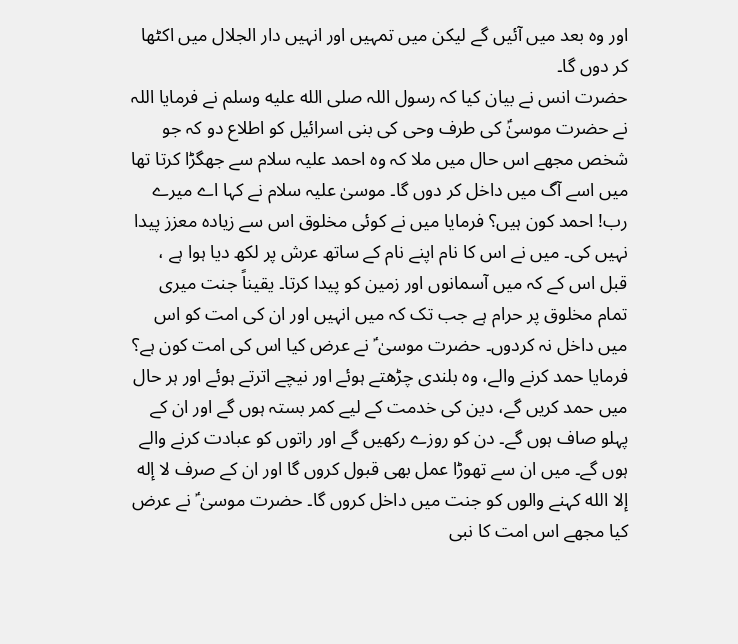اور وہ بعد میں آئیں گے لیکن میں تمہیں اور انہیں دار الجلال میں اکٹھا کر دوں گا۔
حضرت انس نے بیان کیا کہ رسول اللہ صلى الله عليه وسلم نے فرمایا اللہ نے حضرت موسیٰؑ کی طرف وحی کی بنی اسرائیل کو اطلاع دو کہ جو شخص مجھے اس حال میں ملا کہ وہ احمد علیہ سلام سے جھگڑا کرتا تھا میں اسے آگ میں داخل کر دوں گا۔ موسیٰ علیہ سلام نے کہا اے میرے رب! احمد کون ہیں؟ فرمایا میں نے کوئی مخلوق اس سے زیادہ معزز پیدا نہیں کی۔ میں نے اس کا نام اپنے نام کے ساتھ عرش پر لکھ دیا ہوا ہے ، قبل اس کے کہ میں آسمانوں اور زمین کو پیدا کرتا۔ یقیناً جنت میری تمام مخلوق پر حرام ہے جب تک کہ میں انہیں اور ان کی امت کو اس میں داخل نہ کردوں۔ حضرت موسیٰ ؑ نے عرض کیا اس کی امت کون ہے؟ فرمایا حمد کرنے والے، وہ بلندی چڑھتے ہوئے اور نیچے اترتے ہوئے اور ہر حال میں حمد کریں گے، دین کی خدمت کے لیے کمر بستہ ہوں گے اور ان کے پہلو صاف ہوں گے۔ دن کو روزے رکھیں گے اور راتوں کو عبادت کرنے والے ہوں گے۔ میں ان سے تھوڑا عمل بھی قبول کروں گا اور ان کے صرف لا إله إلا الله کہنے والوں کو جنت میں داخل کروں گا۔ حضرت موسیٰ ؑ نے عرض کیا مجھے اس امت کا نبی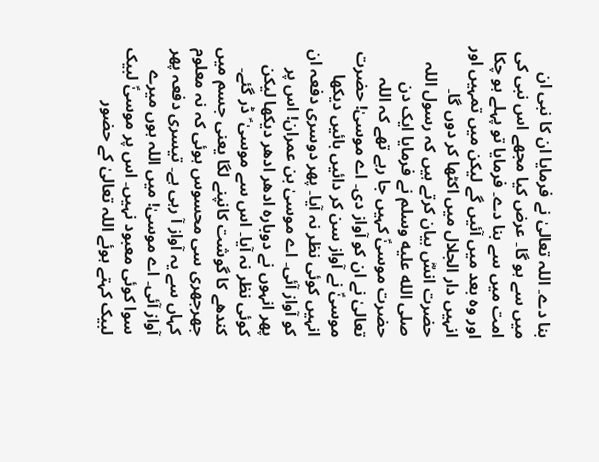بنا دے۔ اللہ تعالیٰ نے فرمایا ان کا نبی ان میں سے ہو گا۔ عرض کیا مجھے اس نبی کی امت میں سے بنا دے۔ فرمایا تو پہلے ہو چکا اور وہ بعد میں آئیں گے لیکن میں تمہیں اور انہیں دار الجلال میں اکٹھا کر دوں گا۔
حضرت انسؓ بیان کرتے ہیں کہ رسول اللہ صلى الله عليه وسلم نے فرمایا ایک دن حضرت موسیٰؑ کہیں جا رہے تھے کہ اللہ تعالیٰ نے ان کو آواز دی۔ اے موسیٰ! حضرت موسیٰؑ نے آواز سن کر دائیں بائیں دیکھا انہیں کوئی نظر نہ آیا۔ پھر دوسری دفعہ ان کو آواز آئی۔ اے موسیٰ بن عمران! اس پر پھر انہوں نے دوبارہ ادھر ادھر دیکھا لیکن کوئی نظر نہ آیا۔ اس سے موسیٰ ؑ ڈر گئے۔ کندھے کا گوشت کانپنے لگا یعنی جسم میں جھرجھری سی محسوس ہوئی کہ نہ معلوم کہاں سے یہ آواز آ رہی ہے۔ تیسری دفعہ پھر آواز آئی۔ اے موسیٰ! میں اللہ ہوں میرے سوا کوئی معبود نہیں۔ اس پر موسیٰؑ لبیک لبیک کہتے ہوئے اللہ تعالیٰ کے حضور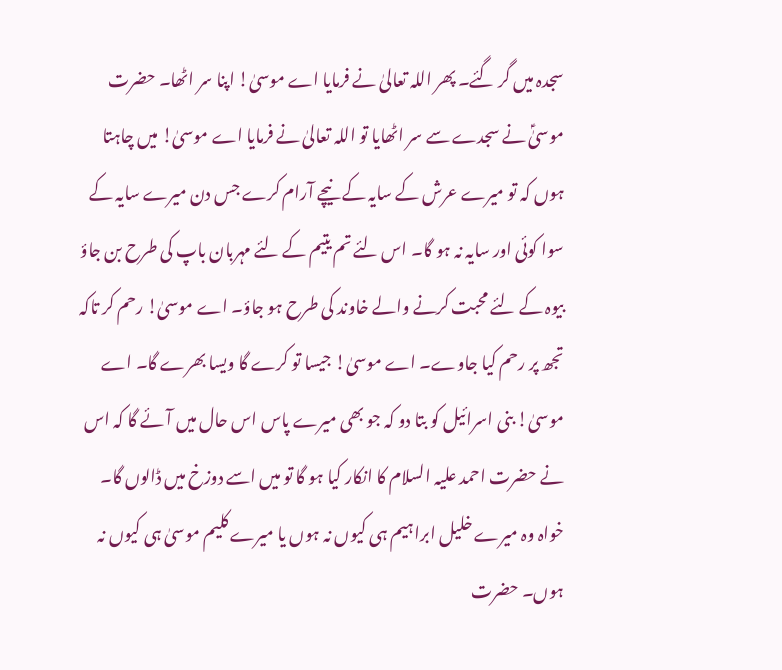سجدہ میں گر گئے۔ پھر اللہ تعالیٰ نے فرمایا اے موسیٰ! اپنا سر اٹھا۔ حضرت موسیٰؑ نے سجدے سے سر اٹھایا تو اللہ تعالیٰ نے فرمایا اے موسیٰ! میں چاہتا ہوں کہ تو میرے عرش کے سایہ کے نیچے آرام کرے جس دن میرے سایہ کے سوا کوئی اور سایہ نہ ہو گا۔ اس لئے تم یتیم کے لئے مہربان باپ کی طرح بن جاؤ بیوہ کے لئے محبت کرنے والے خاوند کی طرح ہو جاؤ۔ اے موسیٰ! رحم کر تاکہ تجھ پر رحم کیا جاوے۔ اے موسیٰ! جیسا تو کرے گا ویسا بھرے گا۔ اے موسیٰ! بنی اسرائیل کو بتا دو کہ جو بھی میرے پاس اس حال میں آئے گا کہ اس نے حضرت احمد علیہ السلام کا انکار کیا ہو گا تو میں اسے دوزخ میں ڈالوں گا۔ خواہ وہ میرے خلیل ابراہیم ہی کیوں نہ ہوں یا میرے کلیم موسیٰ ہی کیوں نہ ہوں۔ حضرت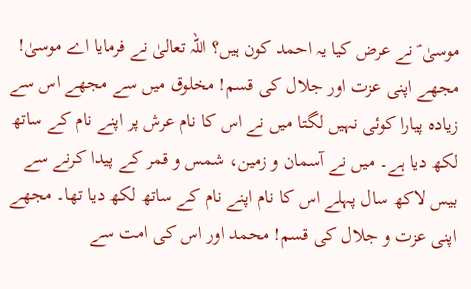موسیٰ ؑ نے عرض کیا یہ احمد کون ہیں؟ اللہ تعالیٰ نے فرمایا اے موسیٰ! مجھے اپنی عزت اور جلال کی قسم! مخلوق میں سے مجھے اس سے زیادہ پیارا کوئی نہیں لگتا میں نے اس کا نام عرش پر اپنے نام کے ساتھ لکھ دیا ہے۔ میں نے آسمان و زمین، شمس و قمر کے پیدا کرنے سے بیس لاکھ سال پہلے اس کا نام اپنے نام کے ساتھ لکھ دیا تھا۔ مجھے اپنی عزت و جلال کی قسم! محمد اور اس کی امت سے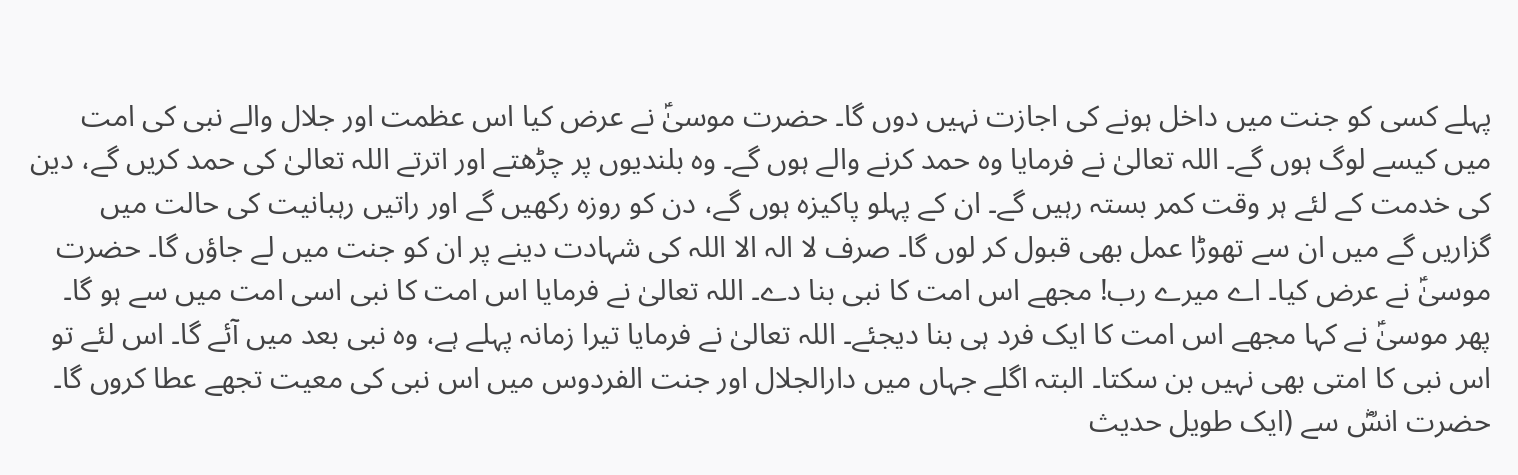پہلے کسی کو جنت میں داخل ہونے کی اجازت نہیں دوں گا۔ حضرت موسیٰؑ نے عرض کیا اس عظمت اور جلال والے نبی کی امت میں کیسے لوگ ہوں گے۔ اللہ تعالیٰ نے فرمایا وہ حمد کرنے والے ہوں گے۔ وہ بلندیوں پر چڑھتے اور اترتے اللہ تعالیٰ کی حمد کریں گے، دین کی خدمت کے لئے ہر وقت کمر بستہ رہیں گے۔ ان کے پہلو پاکیزہ ہوں گے، دن کو روزہ رکھیں گے اور راتیں رہبانیت کی حالت میں گزاریں گے میں ان سے تھوڑا عمل بھی قبول کر لوں گا۔ صرف لا الہ الا اللہ کی شہادت دینے پر ان کو جنت میں لے جاؤں گا۔ حضرت موسیٰؑ نے عرض کیا۔ اے میرے رب! مجھے اس امت کا نبی بنا دے۔ اللہ تعالیٰ نے فرمایا اس امت کا نبی اسی امت میں سے ہو گا۔ پھر موسیٰؑ نے کہا مجھے اس امت کا ایک فرد ہی بنا دیجئے۔ اللہ تعالیٰ نے فرمایا تیرا زمانہ پہلے ہے، وہ نبی بعد میں آئے گا۔ اس لئے تو اس نبی کا امتی بھی نہیں بن سکتا۔ البتہ اگلے جہاں میں دارالجلال اور جنت الفردوس میں اس نبی کی معیت تجھے عطا کروں گا۔ حضرت انسؓ سے (ایک طویل حدیث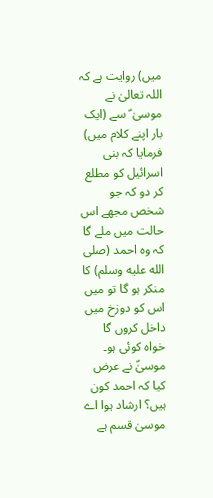میں) روایت ہے کہ اللہ تعالیٰ نے موسیٰ ؑ سے (ایک بار اپنے کلام میں) فرمایا کہ بنی اسرائیل کو مطلع کر دو کہ جو شخص مجھے اس حالت میں ملے گا کہ وہ احمد (صلى الله عليه وسلم) کا منکر ہو گا تو میں اس کو دوزخ میں داخل کروں گا خواہ کوئی ہو۔ موسیٰؑ نے عرض کیا کہ احمد کون ہیں؟ ارشاد ہوا اے موسیٰ قسم ہے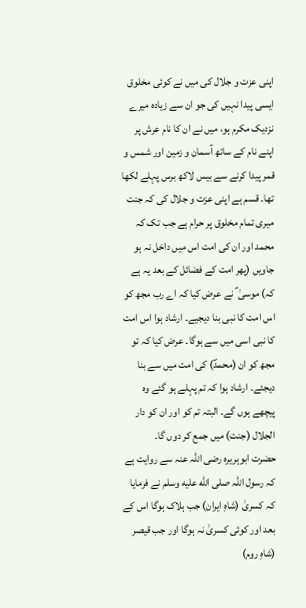اپنی عزت و جلال کی میں نے کوئی مخلوق ایسی پیدا نہیں کی جو ان سے زیادہ میرے نزدیک مکرم ہو، میں نے ان کا نام عرش پر اپنے نام کے ساتھ آسمان و زمین اور شمس و قمر پیدا کرنے سے بیس لاکھ برس پہلے لکھا تھا۔ قسم ہے اپنی عزت و جلال کی کہ جنت میری تمام مخلوق پر حرام ہے جب تک کہ محمد اور ان کی امت اس میں داخل نہ ہو جاویں (پھر امت کے فضائل کے بعد یہ ہے کہ) موسیٰ ؑ نے عرض کیا کہ اے رب مجھ کو اس امت کا نبی بنا دیجیے۔ ارشاد ہوا اس امت کا نبی اسی میں سے ہوگا۔ عرض کیا کہ تو مجھ کو ان (محمدؐ) کی امت میں سے بنا دیجئے۔ ارشاد ہوا کہ تم پہلے ہو گئے وہ پیچھے ہوں گے۔ البتہ تم کو اور ان کو دار الجلال (جنت) میں جمع کر دوں گا۔
حضرت ابوہریرہ رضی اللہ عنہ سے روایت ہے کہ رسول اللہ صلى الله عليه وسلم نے فرمایا کہ کسریٰ (شاہِ ایران) جب ہلاک ہوگا اس کے بعد اور کوئی کسریٰ نہ ہوگا اور جب قیصر (شاہِ روم)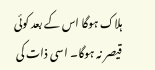ہلاک ہوگا اس کے بعد کوئی قیصر نہ ہوگا۔ اسی ذات کی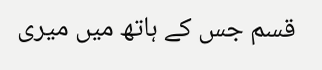قسم جس کے ہاتھ میں میری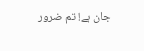جان ہے! تم ضرور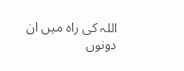اللہ کی راہ میں ان دونوں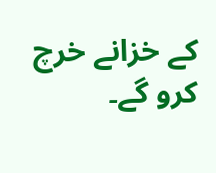کے خزانے خرچ کرو گے۔